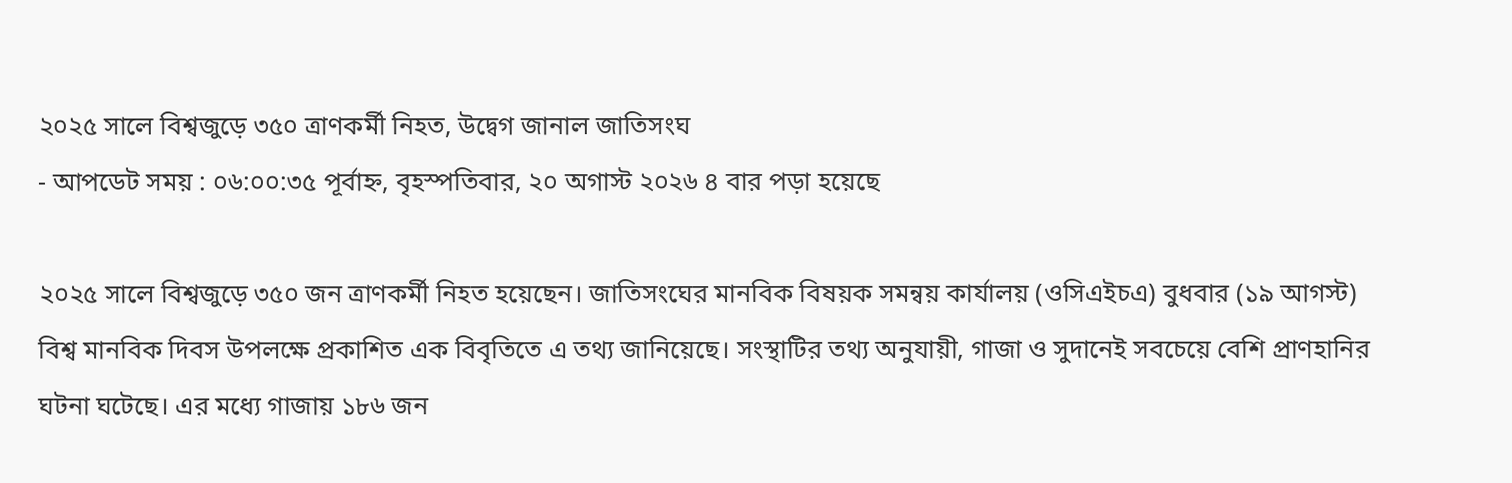২০২৫ সালে বিশ্বজুড়ে ৩৫০ ত্রাণকর্মী নিহত, উদ্বেগ জানাল জাতিসংঘ
- আপডেট সময় : ০৬:০০:৩৫ পূর্বাহ্ন, বৃহস্পতিবার, ২০ অগাস্ট ২০২৬ ৪ বার পড়া হয়েছে

২০২৫ সালে বিশ্বজুড়ে ৩৫০ জন ত্রাণকর্মী নিহত হয়েছেন। জাতিসংঘের মানবিক বিষয়ক সমন্বয় কার্যালয় (ওসিএইচএ) বুধবার (১৯ আগস্ট) বিশ্ব মানবিক দিবস উপলক্ষে প্রকাশিত এক বিবৃতিতে এ তথ্য জানিয়েছে। সংস্থাটির তথ্য অনুযায়ী, গাজা ও সুদানেই সবচেয়ে বেশি প্রাণহানির ঘটনা ঘটেছে। এর মধ্যে গাজায় ১৮৬ জন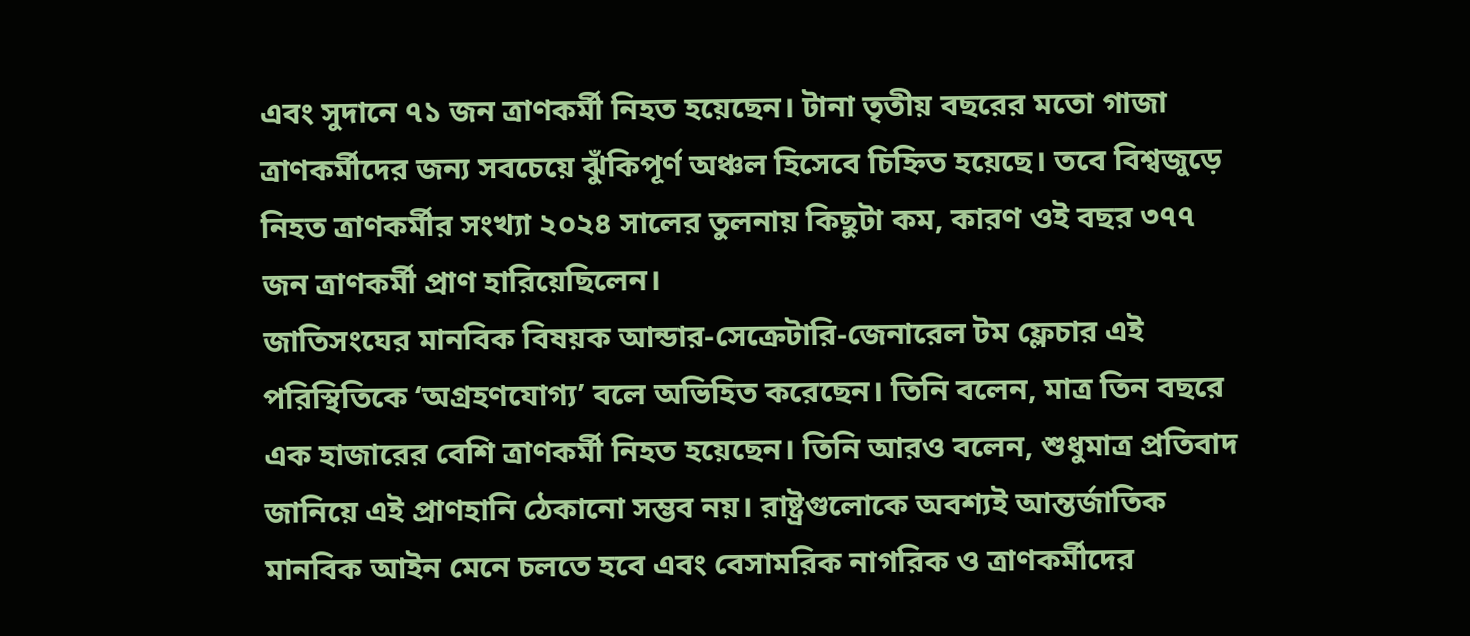এবং সুদানে ৭১ জন ত্রাণকর্মী নিহত হয়েছেন। টানা তৃতীয় বছরের মতো গাজা ত্রাণকর্মীদের জন্য সবচেয়ে ঝুঁকিপূর্ণ অঞ্চল হিসেবে চিহ্নিত হয়েছে। তবে বিশ্বজুড়ে নিহত ত্রাণকর্মীর সংখ্যা ২০২৪ সালের তুলনায় কিছুটা কম, কারণ ওই বছর ৩৭৭ জন ত্রাণকর্মী প্রাণ হারিয়েছিলেন।
জাতিসংঘের মানবিক বিষয়ক আন্ডার-সেক্রেটারি-জেনারেল টম ফ্লেচার এই পরিস্থিতিকে ‘অগ্রহণযোগ্য’ বলে অভিহিত করেছেন। তিনি বলেন, মাত্র তিন বছরে এক হাজারের বেশি ত্রাণকর্মী নিহত হয়েছেন। তিনি আরও বলেন, শুধুমাত্র প্রতিবাদ জানিয়ে এই প্রাণহানি ঠেকানো সম্ভব নয়। রাষ্ট্রগুলোকে অবশ্যই আন্তর্জাতিক মানবিক আইন মেনে চলতে হবে এবং বেসামরিক নাগরিক ও ত্রাণকর্মীদের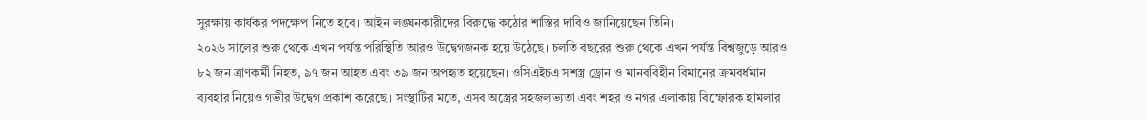সুরক্ষায় কার্যকর পদক্ষেপ নিতে হবে। আইন লঙ্ঘনকারীদের বিরুদ্ধে কঠোর শাস্তির দাবিও জানিয়েছেন তিনি।
২০২৬ সালের শুরু থেকে এখন পর্যন্ত পরিস্থিতি আরও উদ্বেগজনক হয়ে উঠেছে। চলতি বছরের শুরু থেকে এখন পর্যন্ত বিশ্বজুড়ে আরও ৮২ জন ত্রাণকর্মী নিহত, ৯৭ জন আহত এবং ৩৯ জন অপহৃত হয়েছেন। ওসিএইচএ সশস্ত্র ড্রোন ও মানববিহীন বিমানের ক্রমবর্ধমান ব্যবহার নিয়েও গভীর উদ্বেগ প্রকাশ করেছে। সংস্থাটির মতে, এসব অস্ত্রের সহজলভ্যতা এবং শহর ও নগর এলাকায় বিস্ফোরক হামলার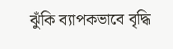ঝুঁকি ব্যাপকভাবে বৃদ্ধি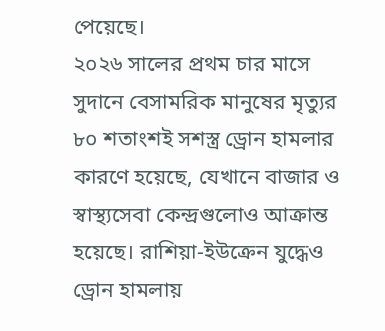পেয়েছে।
২০২৬ সালের প্রথম চার মাসে সুদানে বেসামরিক মানুষের মৃত্যুর ৮০ শতাংশই সশস্ত্র ড্রোন হামলার কারণে হয়েছে, যেখানে বাজার ও স্বাস্থ্যসেবা কেন্দ্রগুলোও আক্রান্ত হয়েছে। রাশিয়া-ইউক্রেন যুদ্ধেও ড্রোন হামলায়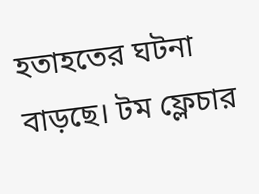হতাহতের ঘটনা বাড়ছে। টম ফ্লেচার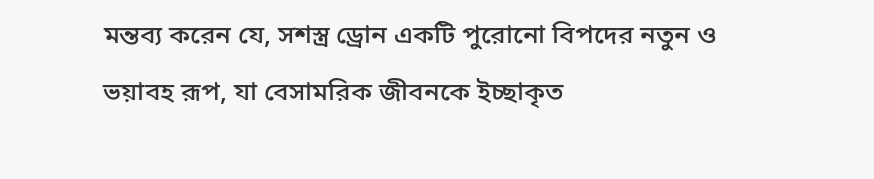মন্তব্য করেন যে, সশস্ত্র ড্রোন একটি পুরোনো বিপদের নতুন ও ভয়াবহ রূপ, যা বেসামরিক জীবনকে ইচ্ছাকৃত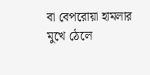বা বেপরোয়া হামলার মুখে ঠেলে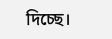দিচ্ছে।